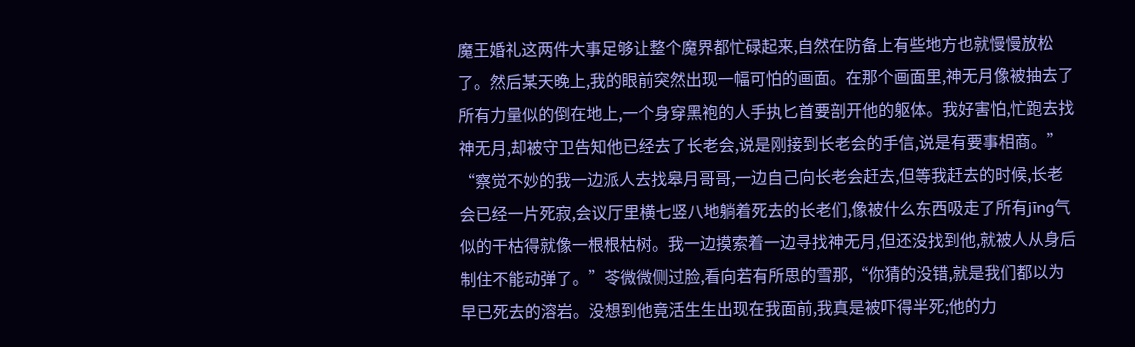魔王婚礼这两件大事足够让整个魔界都忙碌起来,自然在防备上有些地方也就慢慢放松了。然后某天晚上,我的眼前突然出现一幅可怕的画面。在那个画面里,神无月像被抽去了所有力量似的倒在地上,一个身穿黑袍的人手执匕首要剖开他的躯体。我好害怕,忙跑去找神无月,却被守卫告知他已经去了长老会,说是刚接到长老会的手信,说是有要事相商。”
“察觉不妙的我一边派人去找皋月哥哥,一边自己向长老会赶去,但等我赶去的时候,长老会已经一片死寂,会议厅里横七竖八地躺着死去的长老们,像被什么东西吸走了所有jīng气似的干枯得就像一根根枯树。我一边摸索着一边寻找神无月,但还没找到他,就被人从身后制住不能动弹了。”苓微微侧过脸,看向若有所思的雪那,“你猜的没错,就是我们都以为早已死去的溶岩。没想到他竟活生生出现在我面前,我真是被吓得半死;他的力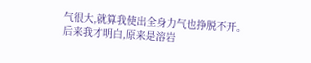气很大,就算我使出全身力气也挣脱不开。后来我才明白,原来是溶岩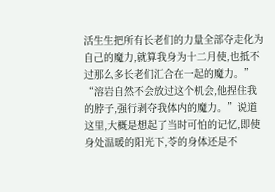活生生把所有长老们的力量全部夺走化为自己的魔力,就算我身为十二月使,也抵不过那么多长老们汇合在一起的魔力。”
“溶岩自然不会放过这个机会,他捏住我的脖子,强行剥夺我体内的魔力。”说道这里,大概是想起了当时可怕的记忆,即使身处温暖的阳光下,苓的身体还是不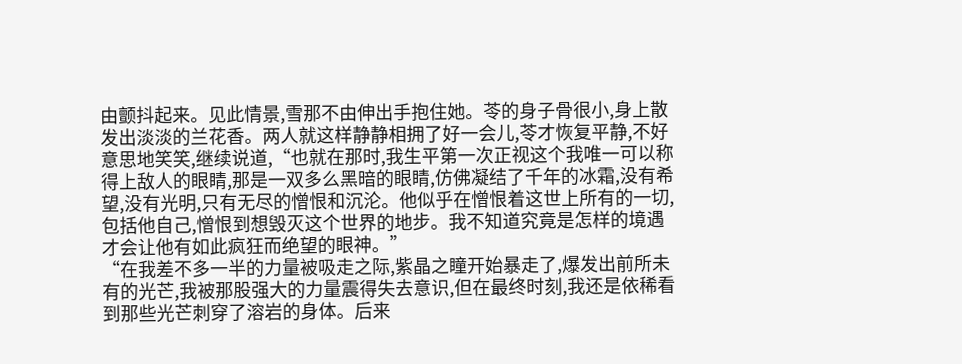由颤抖起来。见此情景,雪那不由伸出手抱住她。苓的身子骨很小,身上散发出淡淡的兰花香。两人就这样静静相拥了好一会儿,苓才恢复平静,不好意思地笑笑,继续说道,“也就在那时,我生平第一次正视这个我唯一可以称得上敌人的眼睛,那是一双多么黑暗的眼睛,仿佛凝结了千年的冰霜,没有希望,没有光明,只有无尽的憎恨和沉沦。他似乎在憎恨着这世上所有的一切,包括他自己,憎恨到想毁灭这个世界的地步。我不知道究竟是怎样的境遇才会让他有如此疯狂而绝望的眼神。”
“在我差不多一半的力量被吸走之际,紫晶之瞳开始暴走了,爆发出前所未有的光芒,我被那股强大的力量震得失去意识,但在最终时刻,我还是依稀看到那些光芒刺穿了溶岩的身体。后来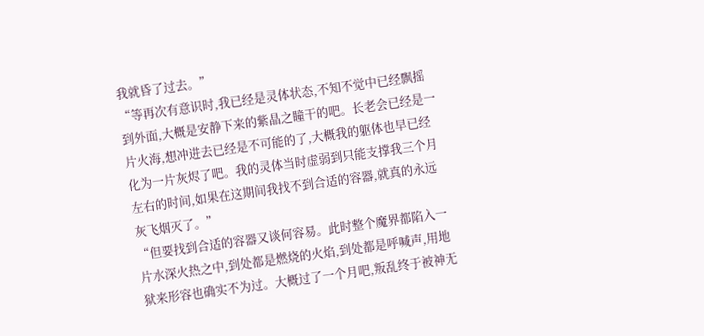我就昏了过去。”
“等再次有意识时,我已经是灵体状态,不知不觉中已经飘摇到外面,大概是安静下来的紫晶之瞳干的吧。长老会已经是一片火海,想冲进去已经是不可能的了,大概我的躯体也早已经化为一片灰烬了吧。我的灵体当时虚弱到只能支撑我三个月左右的时间,如果在这期间我找不到合适的容器,就真的永远灰飞烟灭了。”
“但要找到合适的容器又谈何容易。此时整个魔界都陷入一片水深火热之中,到处都是燃烧的火焰,到处都是呼喊声,用地狱来形容也确实不为过。大概过了一个月吧,叛乱终于被神无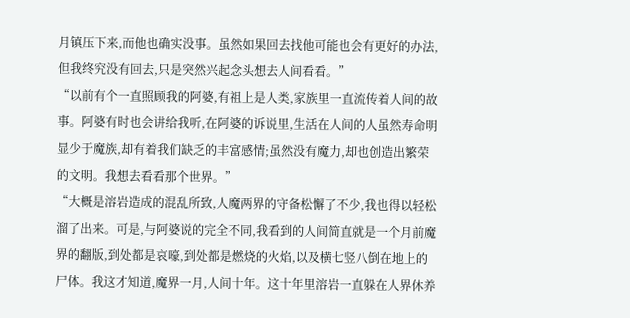月镇压下来,而他也确实没事。虽然如果回去找他可能也会有更好的办法,但我终究没有回去,只是突然兴起念头想去人间看看。”
“以前有个一直照顾我的阿婆,有祖上是人类,家族里一直流传着人间的故事。阿婆有时也会讲给我听,在阿婆的诉说里,生活在人间的人虽然寿命明显少于魔族,却有着我们缺乏的丰富感情;虽然没有魔力,却也创造出繁荣的文明。我想去看看那个世界。”
“大概是溶岩造成的混乱所致,人魔两界的守备松懈了不少,我也得以轻松溜了出来。可是,与阿婆说的完全不同,我看到的人间简直就是一个月前魔界的翻版,到处都是哀嚎,到处都是燃烧的火焰,以及横七竖八倒在地上的尸体。我这才知道,魔界一月,人间十年。这十年里溶岩一直躲在人界休养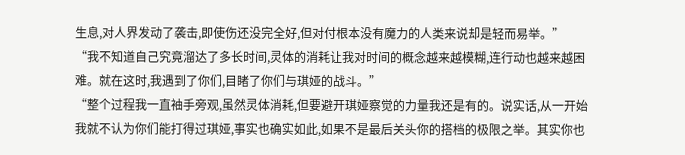生息,对人界发动了袭击,即使伤还没完全好,但对付根本没有魔力的人类来说却是轻而易举。”
“我不知道自己究竟溜达了多长时间,灵体的消耗让我对时间的概念越来越模糊,连行动也越来越困难。就在这时,我遇到了你们,目睹了你们与琪娅的战斗。”
“整个过程我一直袖手旁观,虽然灵体消耗,但要避开琪娅察觉的力量我还是有的。说实话,从一开始我就不认为你们能打得过琪娅,事实也确实如此,如果不是最后关头你的搭档的极限之举。其实你也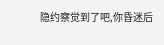隐约察觉到了吧,你昏迷后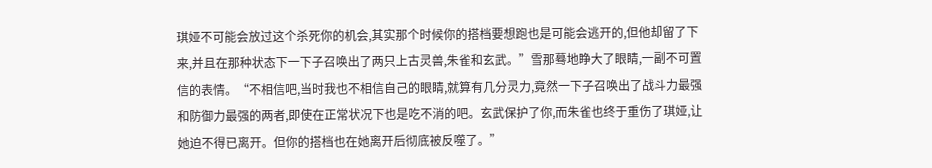琪娅不可能会放过这个杀死你的机会,其实那个时候你的搭档要想跑也是可能会逃开的,但他却留了下来,并且在那种状态下一下子召唤出了两只上古灵兽,朱雀和玄武。”雪那蓦地睁大了眼睛,一副不可置信的表情。“不相信吧,当时我也不相信自己的眼睛,就算有几分灵力,竟然一下子召唤出了战斗力最强和防御力最强的两者,即使在正常状况下也是吃不消的吧。玄武保护了你,而朱雀也终于重伤了琪娅,让她迫不得已离开。但你的搭档也在她离开后彻底被反噬了。”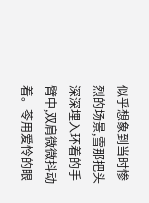似乎想象到当时惨烈的场景,雪那把头深深埋入环着的手臂中,双肩微微抖动着。苓用爱怜的眼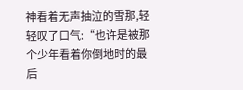神看着无声抽泣的雪那,轻轻叹了口气:“也许是被那个少年看着你倒地时的最后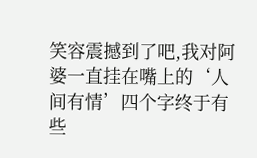笑容震撼到了吧,我对阿婆一直挂在嘴上的‘人间有情’四个字终于有些